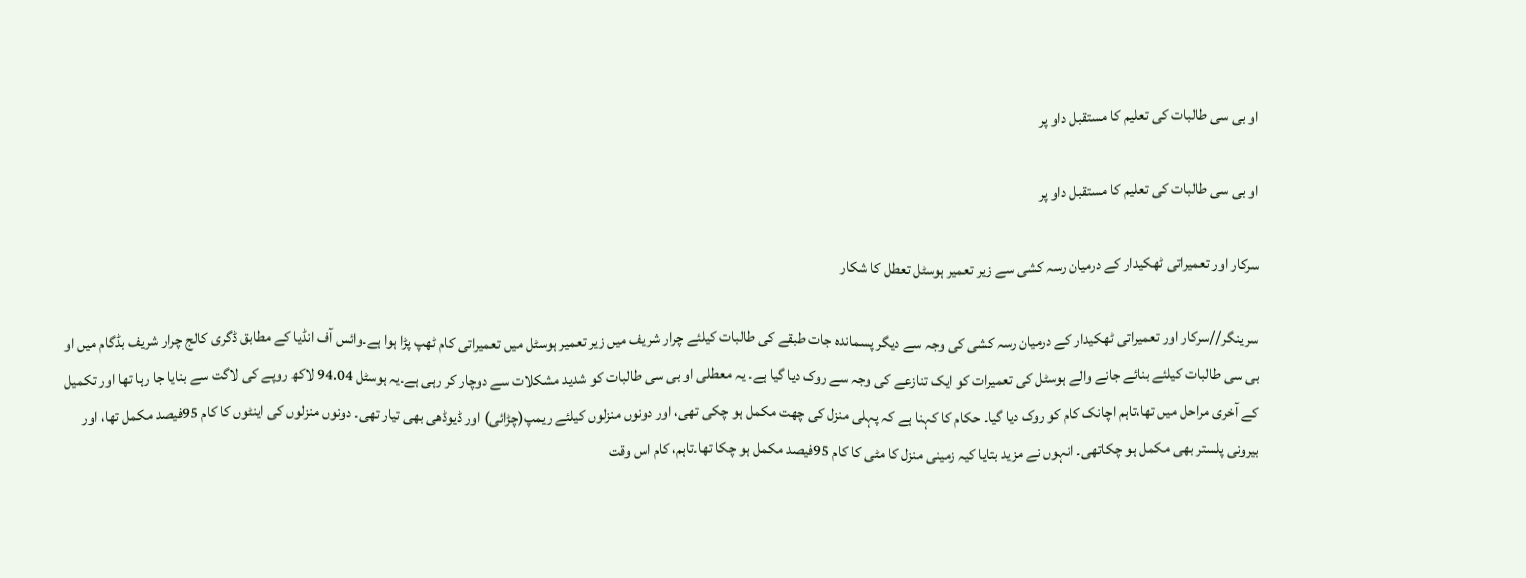او بی سی طالبات کی تعلیم کا مستقبل داو پر

او بی سی طالبات کی تعلیم کا مستقبل داو پر

سرکار اور تعمیراتی ٹھکیدار کے درمیان رسہ کشی سے زیر تعمیر ہوسٹل تعطل کا شکار

سرینگر//سرکار اور تعمیراتی ٹھکیدار کے درمیان رسہ کشی کی وجہ سے دیگر پسماندہ جات طبقے کی طالبات کیلئے چرار شریف میں زیر تعمیر ہوسٹل میں تعمیراتی کام ٹھپ پڑا ہوا ہے۔وائس آف انڈیا کے مطابق ڈگری کالج چرار شریف بڈگام میں او بی سی طالبات کیلئے بنائے جانے والے ہوسٹل کی تعمیرات کو ایک تنازعے کی وجہ سے روک دیا گیا ہے۔ یہ معطلی او بی سی طالبات کو شدید مشکلات سے دوچار کر رہی ہے۔یہ ہوسٹل 94.04 لاکھ روپے کی لاگت سے بنایا جا رہا تھا اور تکمیل کے آخری مراحل میں تھا،تاہم اچانک کام کو روک دیا گیا۔ حکام کا کہنا ہے کہ پہلی منزل کی چھت مکمل ہو چکی تھی، اور دونوں منزلوں کیلئے ریمپ(چڑائی) اور ڈیوڈھی بھی تیار تھی۔ دونوں منزلوں کی اینٹوں کا کام 95فیصد مکمل تھا، اور بیرونی پلستر بھی مکمل ہو چکاتھی۔ انہوں نے مزید بتایا کیہ زمینی منزل کا مٹی کا کام 95فیصد مکمل ہو چکا تھا۔تاہم، کام اس وقت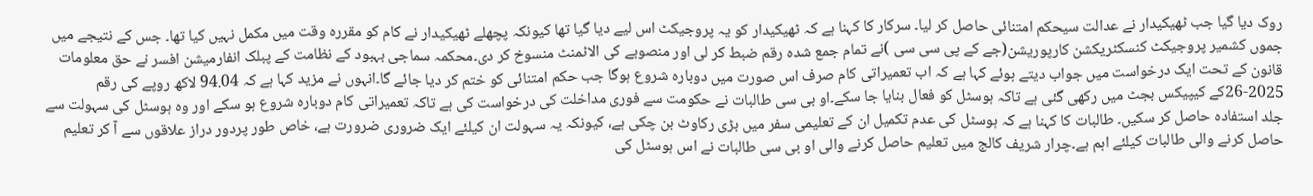روک دیا گیا جب ٹھیکیدار نے عدالت سیحکم امتنائی حاصل کر لیا۔ سرکار کا کہنا ہے کہ ٹھیکیدار کو یہ پروجیکٹ اس لیے دیا گیا تھا کیونکہ پچھلے ٹھیکیدار نے کام کو مقررہ وقت میں مکمل نہیں کیا تھا۔ جس کے نتیجے میں جموں کشمیر پروجیکٹ کنسکٹریکشن کارپوریشن(جے کے پی سی سی )نے تمام جمع شدہ رقم ضبط کر لی اور منصوبے کی الاٹمنٹ منسوخ کر دی۔محکمہ سماجی بہبود کے نظامت کے پبلک انفارمیشن افسر نے حق معلومات قانون کے تحت ایک درخواست میں جواب دیتے ہوئے کہا ہے کہ اب تعمیراتی کام صرف اس صورت میں دوبارہ شروع ہوگا جب حکم امتنائی کو ختم کر دیا جائے گا۔انہوں نے مزید کہا ہے کہ 94.04 لاکھ روپے کی رقم 2025-26کے کیپیکس بجٹ میں رکھی گئی ہے تاکہ ہوسٹل کو فعال بنایا جا سکے۔او بی سی طالبات نے حکومت سے فوری مداخلت کی درخواست کی ہے تاکہ تعمیراتی کام دوبارہ شروع ہو سکے اور وہ ہوسٹل کی سہولت سے جلد استفادہ حاصل کر سکیں۔ طالبات کا کہنا ہے کہ ہوسٹل کی عدم تکمیل ان کے تعلیمی سفر میں بڑی رکاوٹ بن چکی ہے، کیونکہ یہ سہولت ان کیلئے ایک ضروری ضرورت ہے، خاص طور پردور دراز علاقوں سے آ کر تعلیم حاصل کرنے والی طالبات کیلئے اہم ہے۔چرار شریف کالج میں تعلیم حاصل کرنے والی او بی سی طالبات نے اس ہوسٹل کی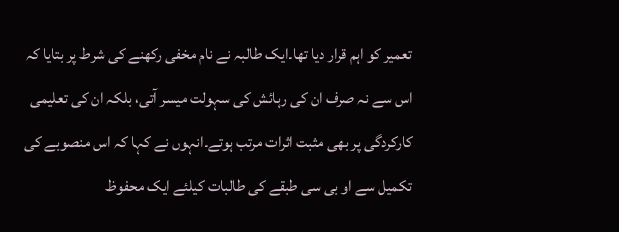تعمیر کو اہم قرار دیا تھا۔ایک طالبہ نے نام مخفی رکھنے کی شرط پر بتایا کہ اس سے نہ صرف ان کی رہائش کی سہولت میسر آتی، بلکہ ان کی تعلیمی کارکردگی پر بھی مثبت اثرات مرتب ہوتے۔انہوں نے کہا کہ اس منصوبے کی تکمیل سے او بی سی طبقے کی طالبات کیلئے ایک محفوظ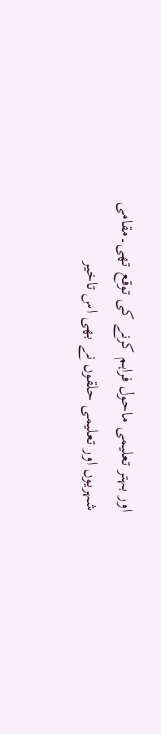اور بہتر تعلیمی ماحول فراہم کرنے کی توقع تھی۔مقامی شہریوں اور تعلیمی حلقوں نے بھی اس تاخیر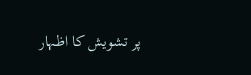پر تشویش کا اظہار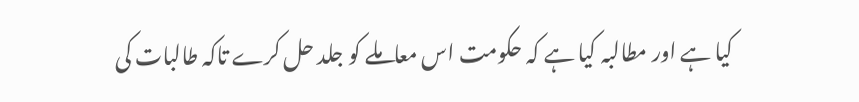کیا ہے اور مطالبہ کیا ہے کہ حکومت اس معاملے کو جلد حل کرے تاکہ طالبات کی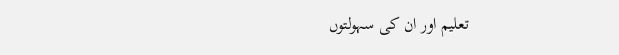تعلیم اور ان کی سہولتوں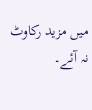میں مزید رکاوٹ نہ آئے۔